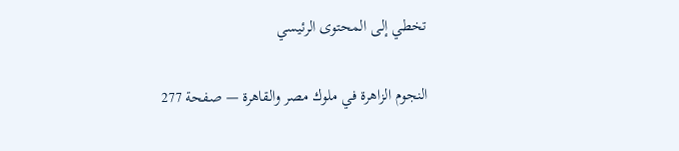تخطي إلى المحتوى الرئيسي

النجوم الزاهرة في ملوك مصر والقاهرة — صفحة 277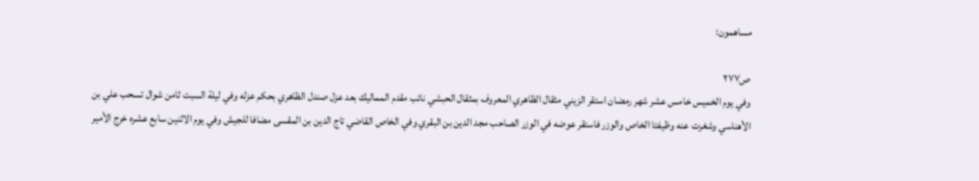مساهمون:

ص٢٧٧
وفي يوم الخميس خامس عشر شهر رمضان استقر الزيني مثقال الظاهري المعروف بمثقال الحبشي نائب مقدم المماليك بعد عزل صندل الظاهري بحكم عزله وفي ليلة السبت ثامن شوال تسحب علي بن الأهناسي وشغرت عنه وظيفتا الخاص والوزر فاستقر عوضه في الوزر الصاحب مجد الدين بن البقري وفي الخاص القاضي تاج الدين بن المقسى مضافا للجيش وفي يوم الاثنين سابع عشره خرج الأمير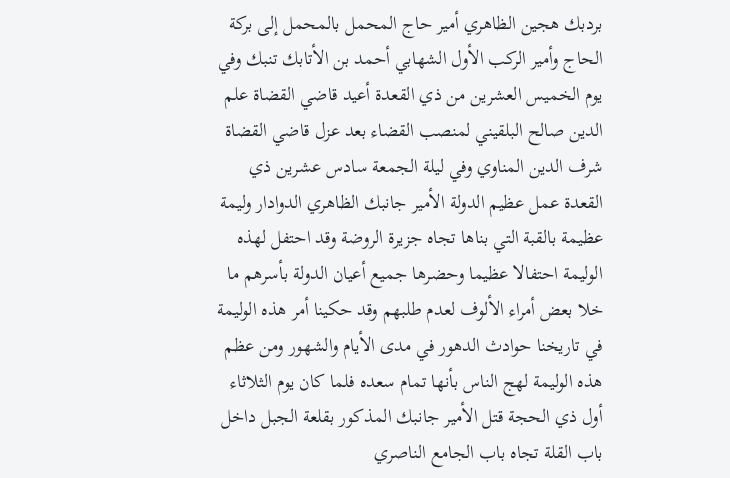بردبك هجين الظاهري أمير حاج المحمل بالمحمل إلى بركة الحاج وأمير الركب الأول الشهابي أحمد بن الأتابك تنبك وفي يوم الخميس العشرين من ذي القعدة أعيد قاضي القضاة علم الدين صالح البلقيني لمنصب القضاء بعد عزل قاضي القضاة شرف الدين المناوي وفي ليلة الجمعة سادس عشرين ذي القعدة عمل عظيم الدولة الأمير جانبك الظاهري الدوادار وليمة عظيمة بالقبة التي بناها تجاه جزيرة الروضة وقد احتفل لهذه الوليمة احتفالا عظيما وحضرها جميع أعيان الدولة بأسرهم ما خلا بعض أمراء الألوف لعدم طلبهم وقد حكينا أمر هذه الوليمة في تاريخنا حوادث الدهور في مدى الأيام والشهور ومن عظم هذه الوليمة لهج الناس بأنها تمام سعده فلما كان يوم الثلاثاء أول ذي الحجة قتل الأمير جانبك المذكور بقلعة الجبل داخل باب القلة تجاه باب الجامع الناصري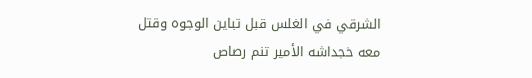الشرقي في الغلس قبل تباين الوجوه وقتل معه خجداشه الأمير تنم رصاص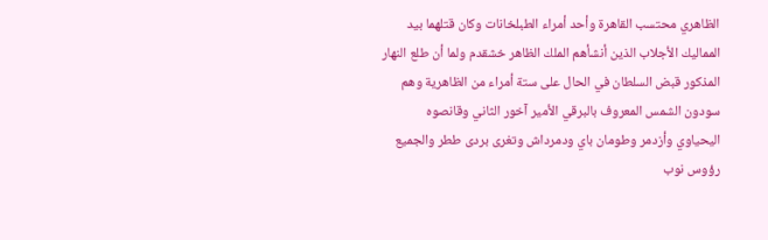الظاهري محتسب القاهرة وأحد أمراء الطبلخانات وكان قتلهما بيد المماليك الأجلاب الذين أنشأهم الملك الظاهر خشقدم ولما أن طلع النهار المذكور قبض السلطان في الحال على ستة أمراء من الظاهرية وهم سودون الشمس المعروف بالبرقي الأمير آخور الثاني وقانصوه اليحياوي وأزدمر وطومان باي ودمرداش وتغرى بردى ططر والجميع رؤوس نوب